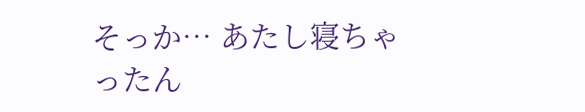そっか… あたし寝ちゃったん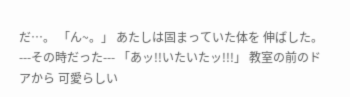だ…。 「ん~。」 あたしは固まっていた体を 伸ばした。 ---その時だった--- 「あッ!!いたいたッ!!!」 教室の前のドアから 可愛らしい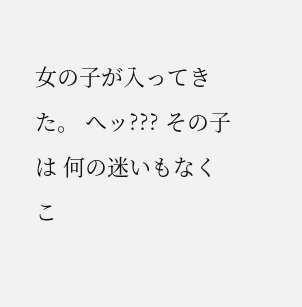女の子が入ってきた。 へッ??? その子は 何の迷いもなく こ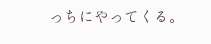っちにやってくる。